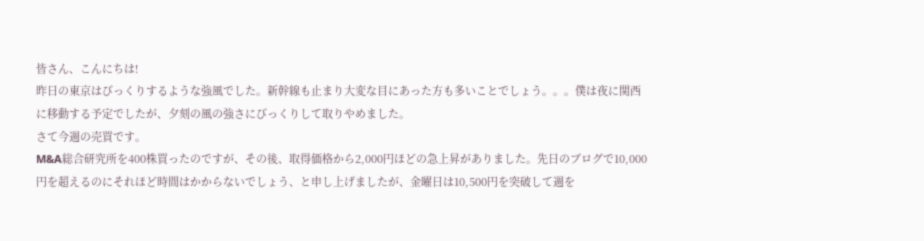皆さん、こんにちは!
昨日の東京はびっくりするような強風でした。新幹線も止まり大変な目にあった方も多いことでしょう。。。僕は夜に関西に移動する予定でしたが、夕刻の風の強さにびっくりして取りやめました。
さて今週の売買です。
M&A総合研究所を400株買ったのですが、その後、取得価格から2,000円ほどの急上昇がありました。先日のブログで10,000円を超えるのにそれほど時間はかからないでしょう、と申し上げましたが、金曜日は10,500円を突破して週を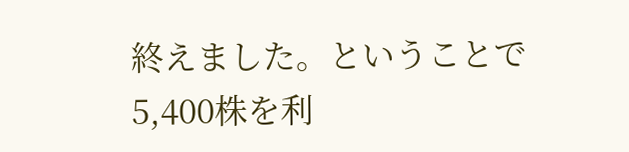終えました。ということで5,400株を利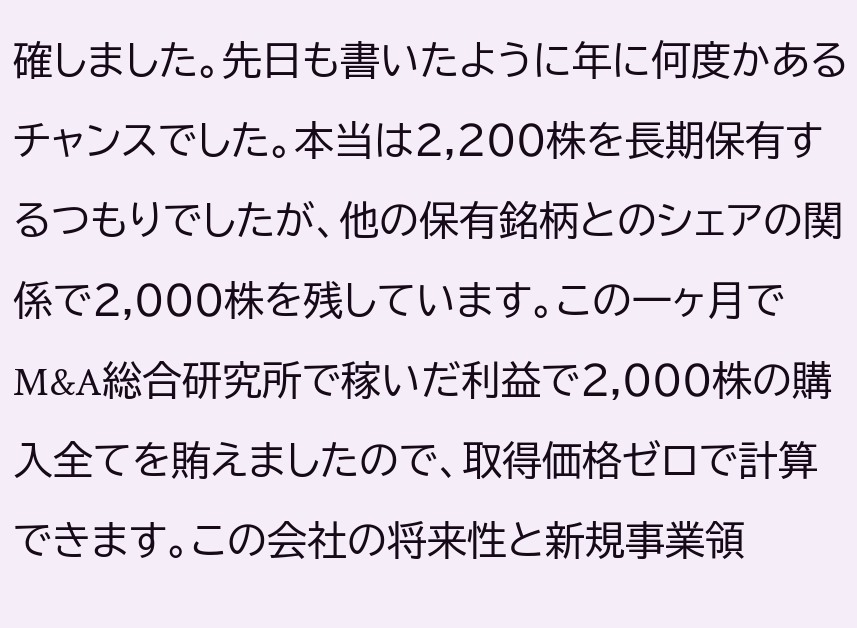確しました。先日も書いたように年に何度かあるチャンスでした。本当は2,200株を長期保有するつもりでしたが、他の保有銘柄とのシェアの関係で2,000株を残しています。この一ヶ月でM&A総合研究所で稼いだ利益で2,000株の購入全てを賄えましたので、取得価格ゼロで計算できます。この会社の将来性と新規事業領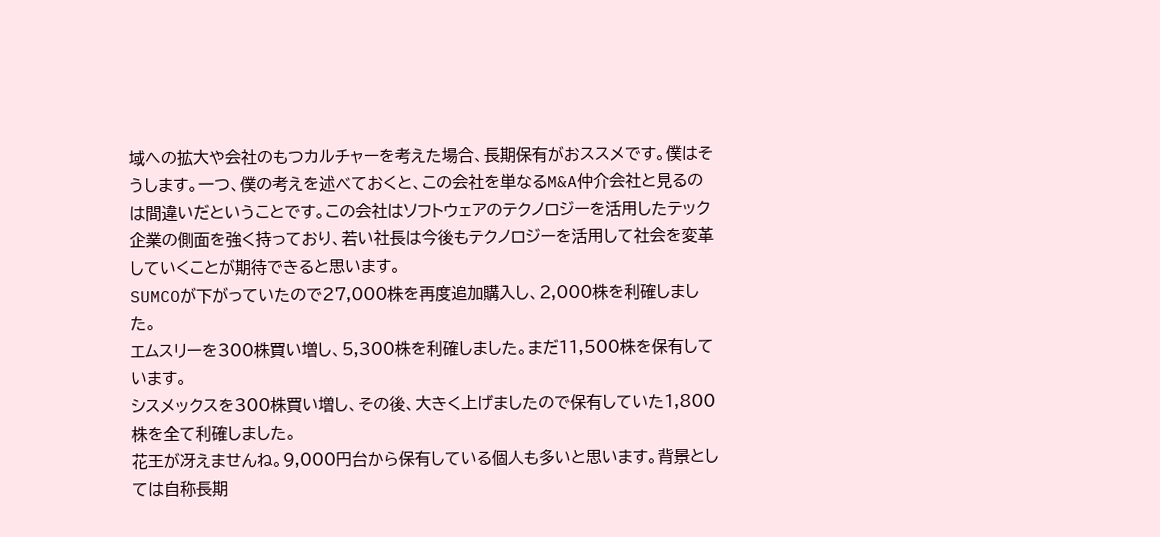域への拡大や会社のもつカルチャーを考えた場合、長期保有がおススメです。僕はそうします。一つ、僕の考えを述べておくと、この会社を単なるM&A仲介会社と見るのは間違いだということです。この会社はソフトウェアのテクノロジーを活用したテック企業の側面を強く持っており、若い社長は今後もテクノロジーを活用して社会を変革していくことが期待できると思います。
SUMCOが下がっていたので27,000株を再度追加購入し、2,000株を利確しました。
エムスリーを300株買い増し、5,300株を利確しました。まだ11,500株を保有しています。
シスメックスを300株買い増し、その後、大きく上げましたので保有していた1,800株を全て利確しました。
花王が冴えませんね。9,000円台から保有している個人も多いと思います。背景としては自称長期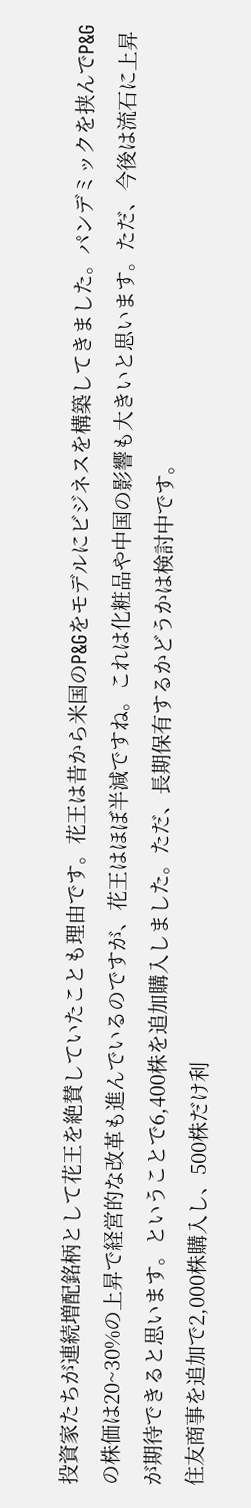投資家たちが連続増配銘柄として花王を絶賛していたことも理由です。花王は昔から米国のP&Gをモデルにビジネスを構築してきました。パンデミックを挟んでP&Gの株価は20~30%の上昇で経営的な改革も進んでいるのですが、花王はほぼ半減ですね。これは化粧品や中国の影響も大きいと思います。ただ、今後は流石に上昇が期待できると思います。ということで6,400株を追加購入しました。ただ、長期保有するかどうかは検討中です。
住友商事を追加で2,000株購入し、500株だけ利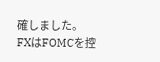確しました。
FXはFOMCを控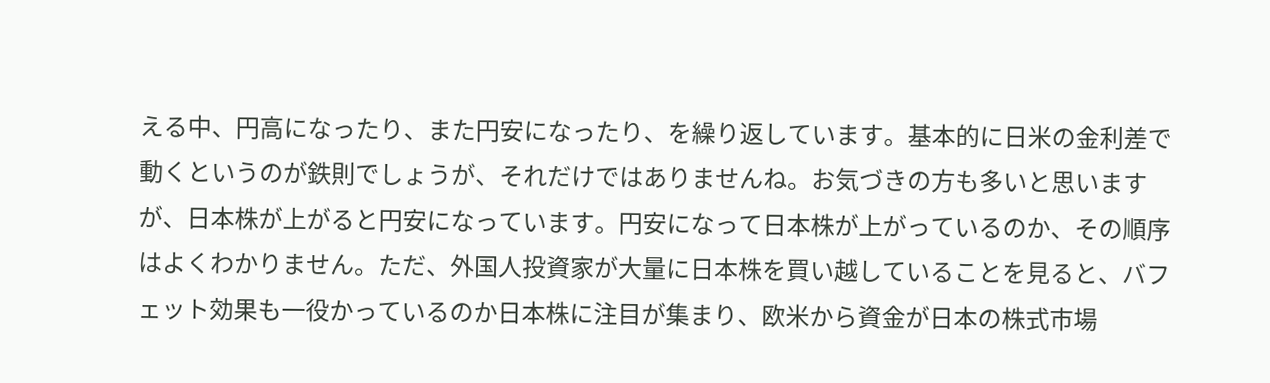える中、円高になったり、また円安になったり、を繰り返しています。基本的に日米の金利差で動くというのが鉄則でしょうが、それだけではありませんね。お気づきの方も多いと思いますが、日本株が上がると円安になっています。円安になって日本株が上がっているのか、その順序はよくわかりません。ただ、外国人投資家が大量に日本株を買い越していることを見ると、バフェット効果も一役かっているのか日本株に注目が集まり、欧米から資金が日本の株式市場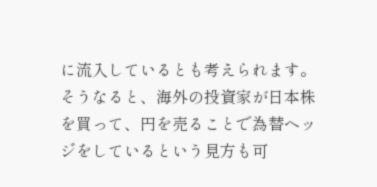に流入しているとも考えられます。そうなると、海外の投資家が日本株を買って、円を売ることで為替ヘッジをしているという見方も可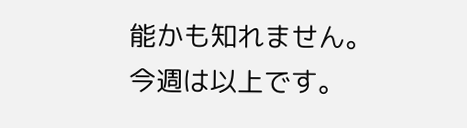能かも知れません。
今週は以上です。